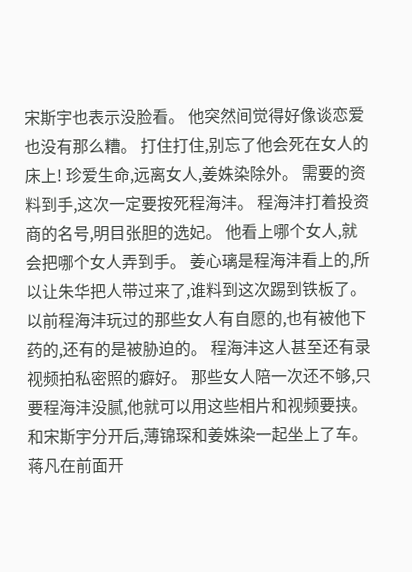宋斯宇也表示没脸看。 他突然间觉得好像谈恋爱也没有那么糟。 打住打住,别忘了他会死在女人的床上! 珍爱生命,远离女人,姜姝染除外。 需要的资料到手,这次一定要按死程海沣。 程海沣打着投资商的名号,明目张胆的选妃。 他看上哪个女人,就会把哪个女人弄到手。 姜心璃是程海沣看上的,所以让朱华把人带过来了,谁料到这次踢到铁板了。 以前程海沣玩过的那些女人有自愿的,也有被他下药的,还有的是被胁迫的。 程海沣这人甚至还有录视频拍私密照的癖好。 那些女人陪一次还不够,只要程海沣没腻,他就可以用这些相片和视频要挟。 和宋斯宇分开后,薄锦琛和姜姝染一起坐上了车。 蒋凡在前面开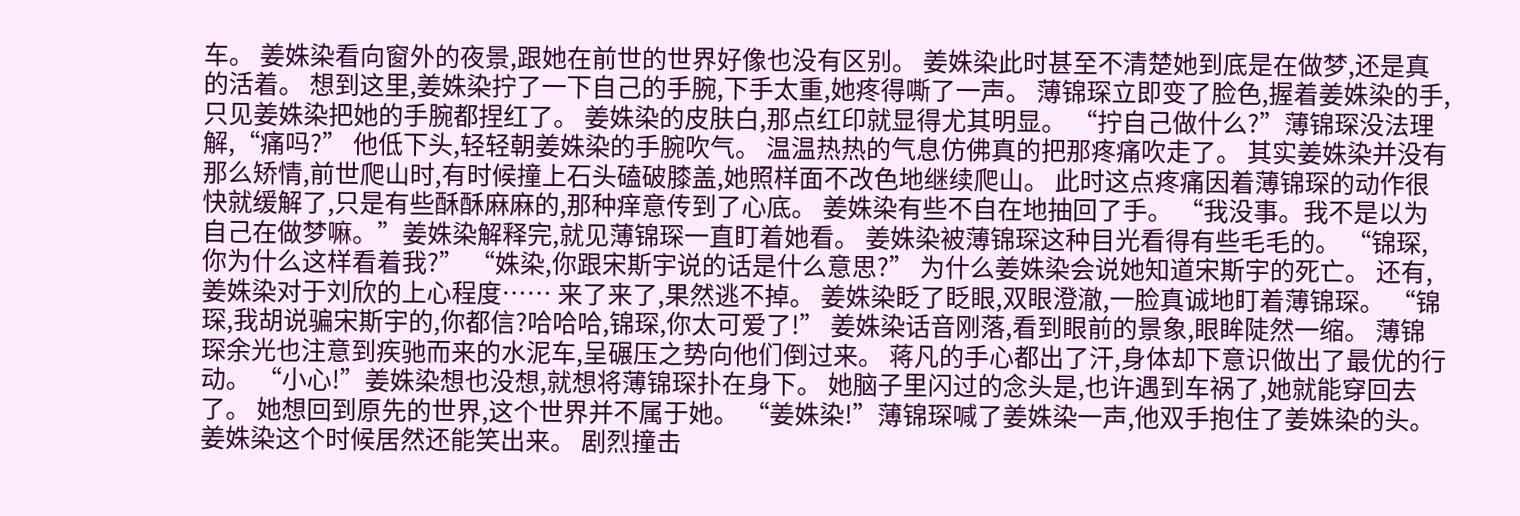车。 姜姝染看向窗外的夜景,跟她在前世的世界好像也没有区别。 姜姝染此时甚至不清楚她到底是在做梦,还是真的活着。 想到这里,姜姝染拧了一下自己的手腕,下手太重,她疼得嘶了一声。 薄锦琛立即变了脸色,握着姜姝染的手,只见姜姝染把她的手腕都捏红了。 姜姝染的皮肤白,那点红印就显得尤其明显。 “拧自己做什么?”薄锦琛没法理解,“痛吗?” 他低下头,轻轻朝姜姝染的手腕吹气。 温温热热的气息仿佛真的把那疼痛吹走了。 其实姜姝染并没有那么矫情,前世爬山时,有时候撞上石头磕破膝盖,她照样面不改色地继续爬山。 此时这点疼痛因着薄锦琛的动作很快就缓解了,只是有些酥酥麻麻的,那种痒意传到了心底。 姜姝染有些不自在地抽回了手。 “我没事。我不是以为自己在做梦嘛。”姜姝染解释完,就见薄锦琛一直盯着她看。 姜姝染被薄锦琛这种目光看得有些毛毛的。 “锦琛,你为什么这样看着我?” “姝染,你跟宋斯宇说的话是什么意思?” 为什么姜姝染会说她知道宋斯宇的死亡。 还有,姜姝染对于刘欣的上心程度…… 来了来了,果然逃不掉。 姜姝染眨了眨眼,双眼澄澈,一脸真诚地盯着薄锦琛。 “锦琛,我胡说骗宋斯宇的,你都信?哈哈哈,锦琛,你太可爱了!” 姜姝染话音刚落,看到眼前的景象,眼眸陡然一缩。 薄锦琛余光也注意到疾驰而来的水泥车,呈碾压之势向他们倒过来。 蒋凡的手心都出了汗,身体却下意识做出了最优的行动。 “小心!”姜姝染想也没想,就想将薄锦琛扑在身下。 她脑子里闪过的念头是,也许遇到车祸了,她就能穿回去了。 她想回到原先的世界,这个世界并不属于她。 “姜姝染!”薄锦琛喊了姜姝染一声,他双手抱住了姜姝染的头。 姜姝染这个时候居然还能笑出来。 剧烈撞击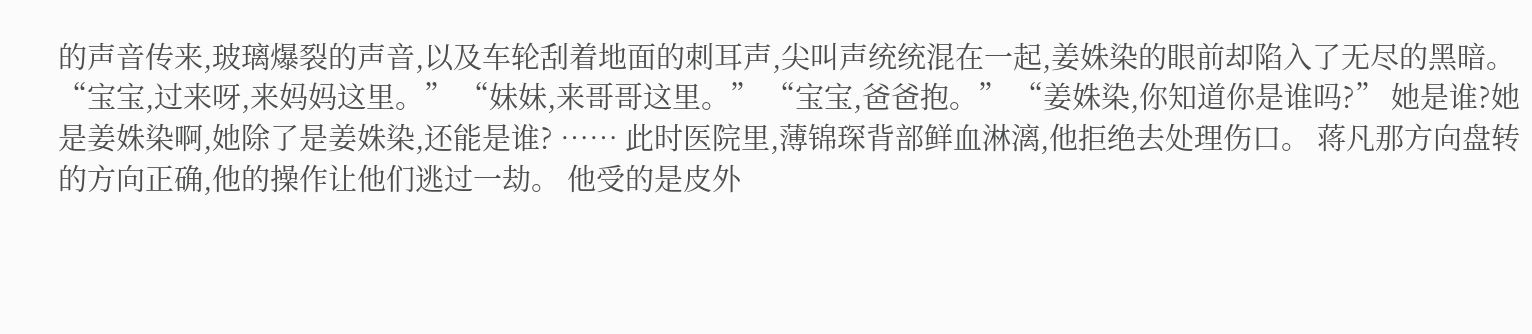的声音传来,玻璃爆裂的声音,以及车轮刮着地面的刺耳声,尖叫声统统混在一起,姜姝染的眼前却陷入了无尽的黑暗。 “宝宝,过来呀,来妈妈这里。” “妹妹,来哥哥这里。” “宝宝,爸爸抱。” “姜姝染,你知道你是谁吗?” 她是谁?她是姜姝染啊,她除了是姜姝染,还能是谁? …… 此时医院里,薄锦琛背部鲜血淋漓,他拒绝去处理伤口。 蒋凡那方向盘转的方向正确,他的操作让他们逃过一劫。 他受的是皮外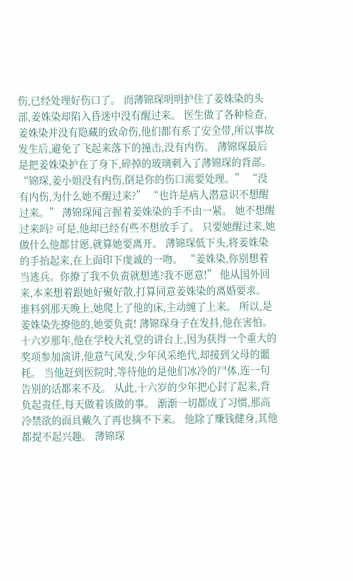伤,已经处理好伤口了。 而薄锦琛明明护住了姜姝染的头部,姜姝染却陷入昏迷中没有醒过来。 医生做了各种检查,姜姝染并没有隐藏的致命伤,他们都有系了安全带,所以事故发生后,避免了飞起来落下的撞击,没有内伤。 薄锦琛最后是把姜姝染护在了身下,碎掉的玻璃刺入了薄锦琛的背部。 “锦琛,姜小姐没有内伤,倒是你的伤口需要处理。” “没有内伤,为什么她不醒过来?” “也许是病人潜意识不想醒过来。” 薄锦琛闻言握着姜姝染的手不由一紧。 她不想醒过来吗? 可是,他却已经有些不想放手了。 只要她醒过来,她做什么他都甘愿,就算她要离开。 薄锦琛低下头,将姜姝染的手抬起来,在上面印下虔诚的一吻。 “姜姝染,你别想着当逃兵。你撩了我不负责就想逃?我不愿意!” 他从国外回来,本来想着跟她好聚好散,打算同意姜姝染的离婚要求。 谁料到那天晚上,她爬上了他的床,主动缠了上来。 所以,是姜姝染先撩他的,她要负责! 薄锦琛身子在发抖,他在害怕。 十六岁那年,他在学校大礼堂的讲台上,因为获得一个重大的奖项参加演讲,他意气风发,少年风采绝代,却接到父母的噩耗。 当他赶到医院时,等待他的是他们冰冷的尸体,连一句告别的话都来不及。 从此,十六岁的少年把心封了起来,背负起责任,每天做着该做的事。 渐渐一切都成了习惯,那高冷禁欲的面具戴久了再也摘不下来。 他除了赚钱健身,其他都提不起兴趣。 薄锦琛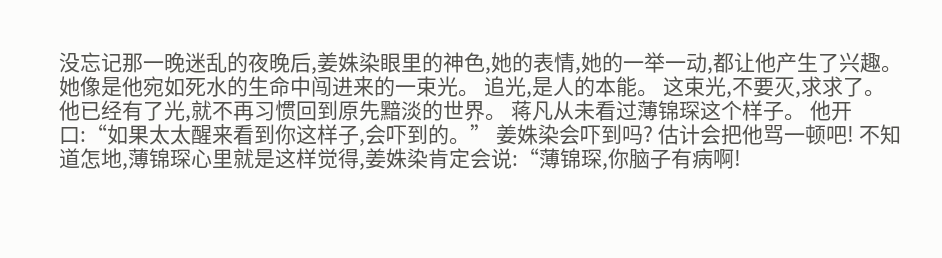没忘记那一晚迷乱的夜晚后,姜姝染眼里的神色,她的表情,她的一举一动,都让他产生了兴趣。 她像是他宛如死水的生命中闯进来的一束光。 追光,是人的本能。 这束光,不要灭,求求了。 他已经有了光,就不再习惯回到原先黯淡的世界。 蒋凡从未看过薄锦琛这个样子。 他开口:“如果太太醒来看到你这样子,会吓到的。” 姜姝染会吓到吗? 估计会把他骂一顿吧! 不知道怎地,薄锦琛心里就是这样觉得,姜姝染肯定会说:“薄锦琛,你脑子有病啊!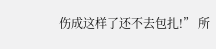伤成这样了还不去包扎!” 所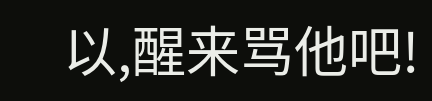以,醒来骂他吧!